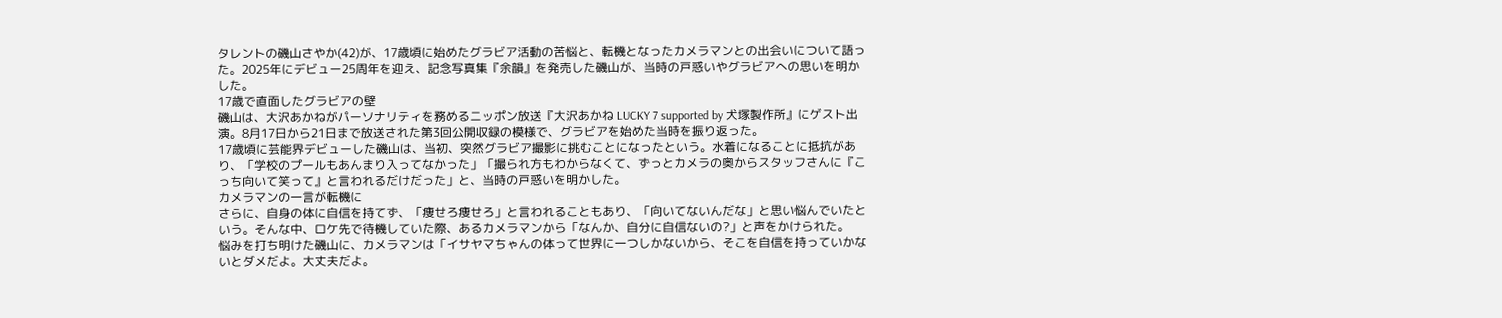タレントの磯山さやか(42)が、17歳頃に始めたグラビア活動の苦悩と、転機となったカメラマンとの出会いについて語った。2025年にデビュー25周年を迎え、記念写真集『余韻』を発売した磯山が、当時の戸惑いやグラビアへの思いを明かした。
17歳で直面したグラビアの壁
磯山は、大沢あかねがパーソナリティを務めるニッポン放送『大沢あかね LUCKY 7 supported by 犬塚製作所』にゲスト出演。8月17日から21日まで放送された第3回公開収録の模様で、グラビアを始めた当時を振り返った。
17歳頃に芸能界デビューした磯山は、当初、突然グラビア撮影に挑むことになったという。水着になることに抵抗があり、「学校のプールもあんまり入ってなかった」「撮られ方もわからなくて、ずっとカメラの奥からスタッフさんに『こっち向いて笑って』と言われるだけだった」と、当時の戸惑いを明かした。
カメラマンの一言が転機に
さらに、自身の体に自信を持てず、「痩せろ痩せろ」と言われることもあり、「向いてないんだな」と思い悩んでいたという。そんな中、ロケ先で待機していた際、あるカメラマンから「なんか、自分に自信ないの?」と声をかけられた。
悩みを打ち明けた磯山に、カメラマンは「イサヤマちゃんの体って世界に一つしかないから、そこを自信を持っていかないとダメだよ。大丈夫だよ。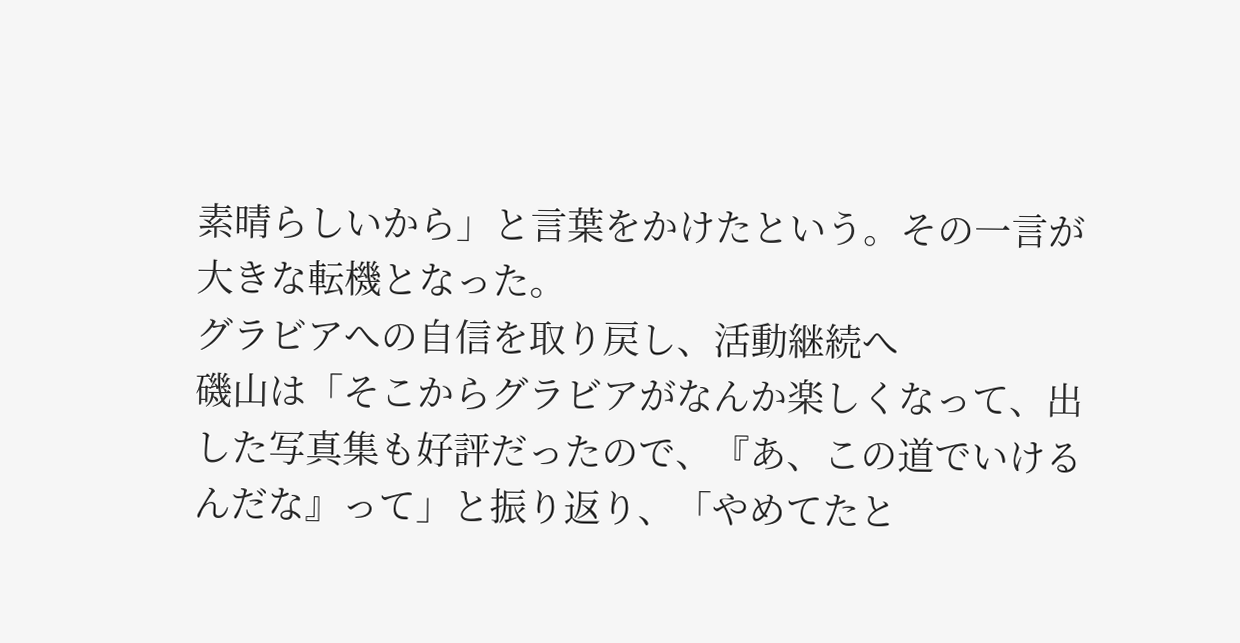素晴らしいから」と言葉をかけたという。その一言が大きな転機となった。
グラビアへの自信を取り戻し、活動継続へ
磯山は「そこからグラビアがなんか楽しくなって、出した写真集も好評だったので、『あ、この道でいけるんだな』って」と振り返り、「やめてたと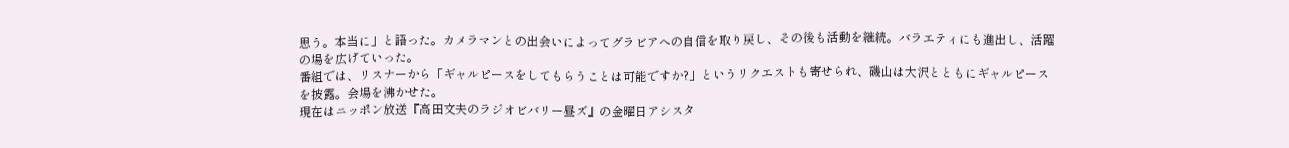思う。本当に」と語った。カメラマンとの出会いによってグラビアへの自信を取り戻し、その後も活動を継続。バラエティにも進出し、活躍の場を広げていった。
番組では、リスナーから「ギャルピースをしてもらうことは可能ですか?」というリクエストも寄せられ、磯山は大沢とともにギャルピースを披露。会場を沸かせた。
現在はニッポン放送『高田文夫のラジオビバリー昼ズ』の金曜日アシスタ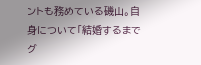ントも務めている磯山。自身について「結婚するまでグ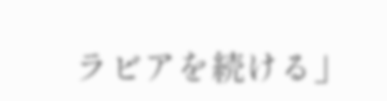ラビアを続ける」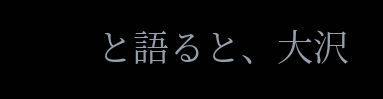と語ると、大沢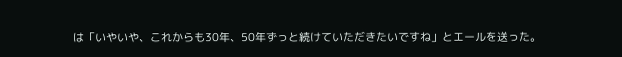は「いやいや、これからも30年、50年ずっと続けていただきたいですね」とエールを送った。